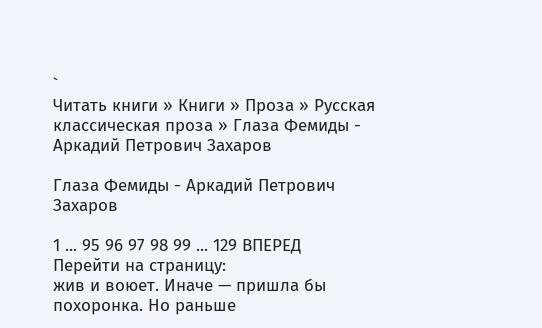`
Читать книги » Книги » Проза » Русская классическая проза » Глаза Фемиды - Аркадий Петрович Захаров

Глаза Фемиды - Аркадий Петрович Захаров

1 ... 95 96 97 98 99 ... 129 ВПЕРЕД
Перейти на страницу:
жив и воюет. Иначе — пришла бы похоронка. Но раньше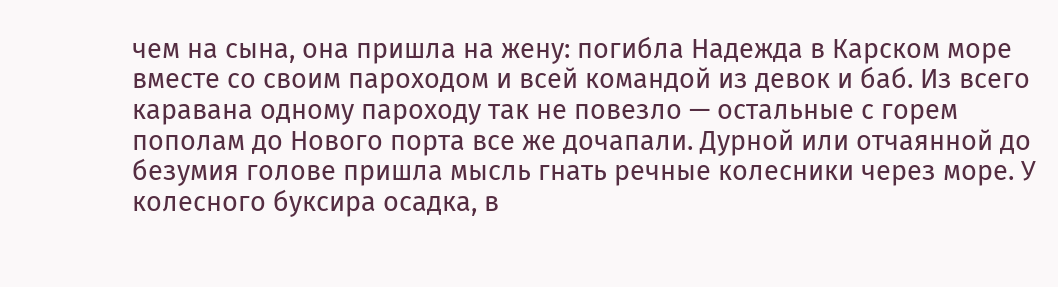чем на сына, она пришла на жену: погибла Надежда в Карском море вместе со своим пароходом и всей командой из девок и баб. Из всего каравана одному пароходу так не повезло — остальные с горем пополам до Нового порта все же дочапали. Дурной или отчаянной до безумия голове пришла мысль гнать речные колесники через море. У колесного буксира осадка, в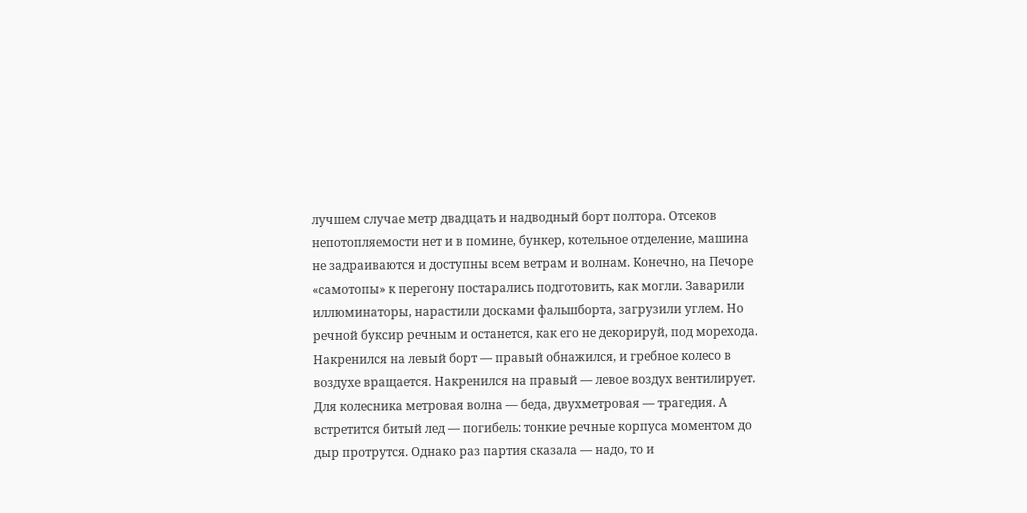лучшем случае метр двадцать и надводный борт полтора. Отсеков непотопляемости нет и в помине, бункер, котельное отделение, машина не задраиваются и доступны всем ветрам и волнам. Конечно, на Печоре «самотопы» к перегону постарались подготовить, как могли. Заварили иллюминаторы, нарастили досками фальшборта, загрузили углем. Но речной буксир речным и останется, как его не декорируй, под морехода. Накренился на левый борт — правый обнажился, и гребное колесо в воздухе вращается. Накренился на правый — левое воздух вентилирует. Для колесника метровая волна — беда, двухметровая — трагедия. А встретится битый лед — погибель: тонкие речные корпуса моментом до дыр протрутся. Однако раз партия сказала — надо, то и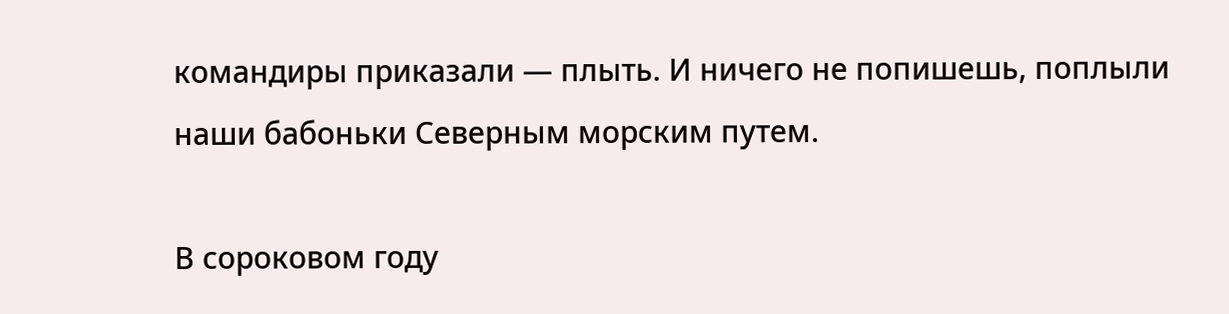командиры приказали — плыть. И ничего не попишешь, поплыли наши бабоньки Северным морским путем.

В сороковом году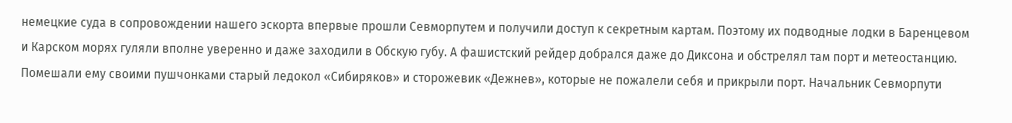немецкие суда в сопровождении нашего эскорта впервые прошли Севморпутем и получили доступ к секретным картам. Поэтому их подводные лодки в Баренцевом и Карском морях гуляли вполне уверенно и даже заходили в Обскую губу. А фашистский рейдер добрался даже до Диксона и обстрелял там порт и метеостанцию. Помешали ему своими пушчонками старый ледокол «Сибиряков» и сторожевик «Дежнев», которые не пожалели себя и прикрыли порт. Начальник Севморпути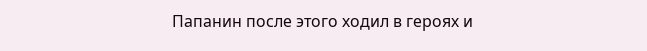Папанин после этого ходил в героях и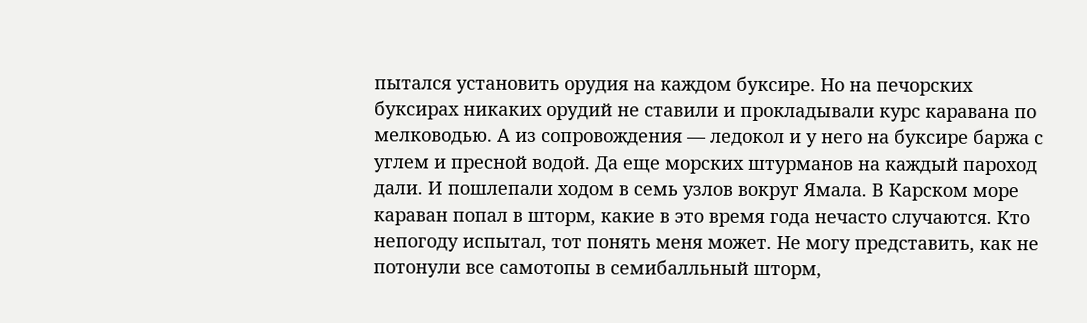пытался установить орудия на каждом буксире. Но на печорских буксирах никаких орудий не ставили и прокладывали курс каравана по мелководью. А из сопровождения — ледокол и у него на буксире баржа с углем и пресной водой. Да еще морских штурманов на каждый пароход дали. И пошлепали ходом в семь узлов вокруг Ямала. В Карском море караван попал в шторм, какие в это время года нечасто случаются. Кто непогоду испытал, тот понять меня может. Не могу представить, как не потонули все самотопы в семибалльный шторм,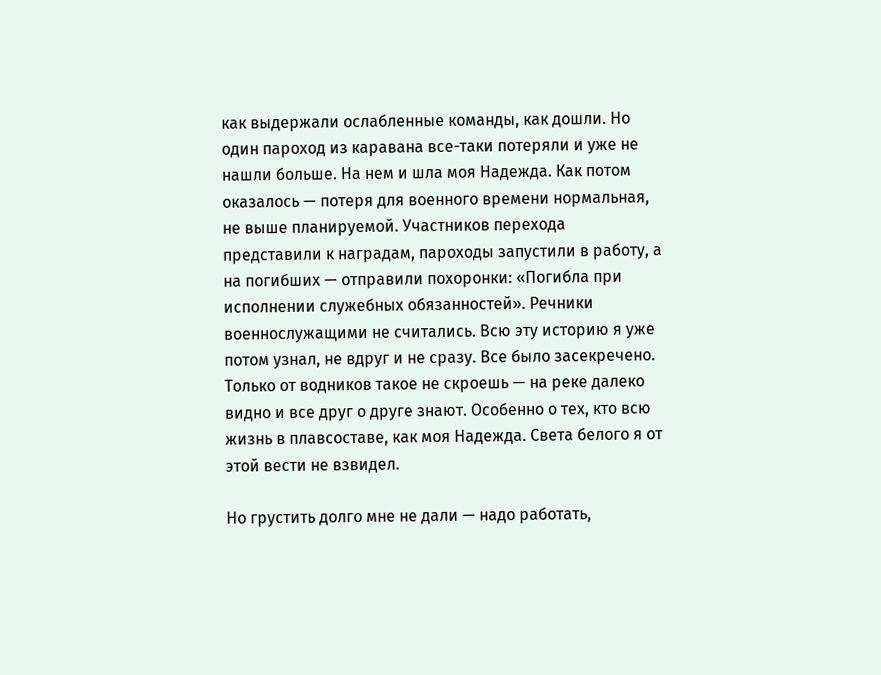как выдержали ослабленные команды, как дошли. Но один пароход из каравана все-таки потеряли и уже не нашли больше. На нем и шла моя Надежда. Как потом оказалось — потеря для военного времени нормальная, не выше планируемой. Участников перехода представили к наградам, пароходы запустили в работу, а на погибших — отправили похоронки: «Погибла при исполнении служебных обязанностей». Речники военнослужащими не считались. Всю эту историю я уже потом узнал, не вдруг и не сразу. Все было засекречено. Только от водников такое не скроешь — на реке далеко видно и все друг о друге знают. Особенно о тех, кто всю жизнь в плавсоставе, как моя Надежда. Света белого я от этой вести не взвидел.

Но грустить долго мне не дали — надо работать,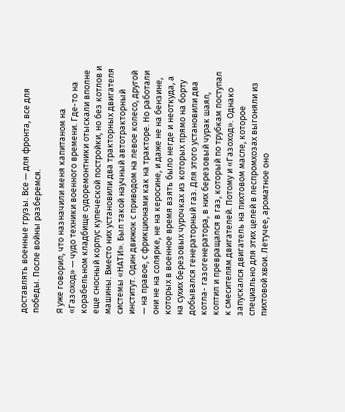доставлять военные грузы. Все — для фронта, все для победы. После войны разберемся.

Я уже говорил, что назначили меня капитаном на «Газоход» — чудо техники военного времени. Где-то на корабельном кладбище судоремонтники отыскали вполне еще сносный корпус купеческой постройки, но без котлов и машины. Вместо них установили два тракторных двигателя системы «НАТИ». Был такой научный автотракторный институт. Один движок с приводом на левое колесо, другой — на правое, с фрикционами как на тракторе. Но работали они не на солярке, не на керосине, и даже не на бензине, которых в военное время взять было негде и неоткуда, а на сухих березовых чурочках из которых прямо на борту добывался генераторный газ. Для этого установили два котла- газогенератора, в них березовый чурак шаял, коптил и превращался в газ, который по трубкам поступал к смесителям двигателей. Потому и «Газоход». Однако запускался двигатель на пихтовом масле, которое специально для этих целей в леспромхозах выгоняли из пихтовой хвои. Летучее, ароматное оно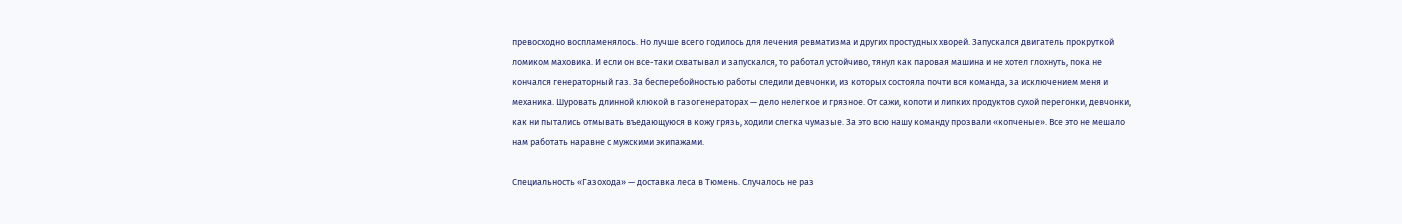превосходно воспламенялось. Но лучше всего годилось для лечения ревматизма и других простудных хворей. Запускался двигатель прокруткой ломиком маховика. И если он все-таки схватывал и запускался, то работал устойчиво, тянул как паровая машина и не хотел глохнуть, пока не кончался генераторный газ. За бесперебойностью работы следили девчонки, из которых состояла почти вся команда, за исключением меня и механика. Шуровать длинной клюкой в газогенераторах — дело нелегкое и грязное. От сажи, копоти и липких продуктов сухой перегонки, девчонки, как ни пытались отмывать въедающуюся в кожу грязь, ходили слегка чумазые. За это всю нашу команду прозвали «копченые». Все это не мешало нам работать наравне с мужскими экипажами.

Специальность «Газохода» — доставка леса в Тюмень. Случалось не раз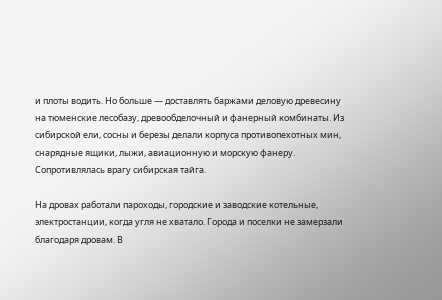и плоты водить. Но больше — доставлять баржами деловую древесину на тюменские лесобазу, древообделочный и фанерный комбинаты. Из сибирской ели, сосны и березы делали корпуса противопехотных мин, снарядные ящики, лыжи, авиационную и морскую фанеру. Сопротивлялась врагу сибирская тайга.

На дровах работали пароходы, городские и заводские котельные, электростанции, когда угля не хватало. Города и поселки не замерзали благодаря дровам. В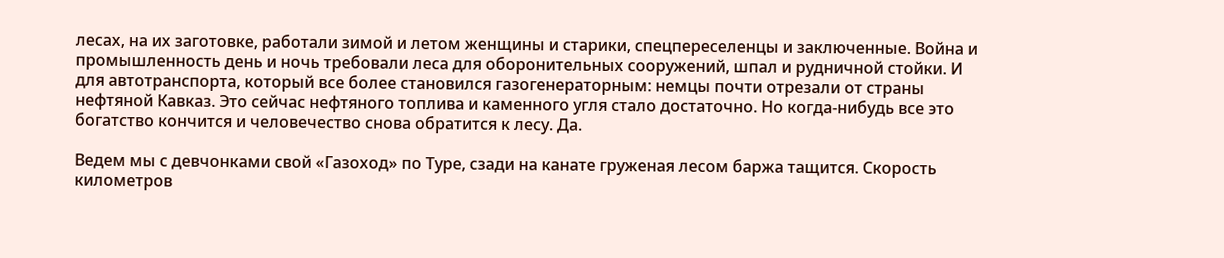лесах, на их заготовке, работали зимой и летом женщины и старики, спецпереселенцы и заключенные. Война и промышленность день и ночь требовали леса для оборонительных сооружений, шпал и рудничной стойки. И для автотранспорта, который все более становился газогенераторным: немцы почти отрезали от страны нефтяной Кавказ. Это сейчас нефтяного топлива и каменного угля стало достаточно. Но когда-нибудь все это богатство кончится и человечество снова обратится к лесу. Да.

Ведем мы с девчонками свой «Газоход» по Туре, сзади на канате груженая лесом баржа тащится. Скорость километров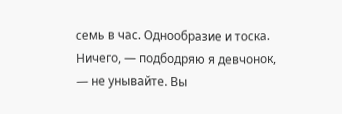семь в час. Однообразие и тоска. Ничего, — подбодряю я девчонок, — не унывайте. Вы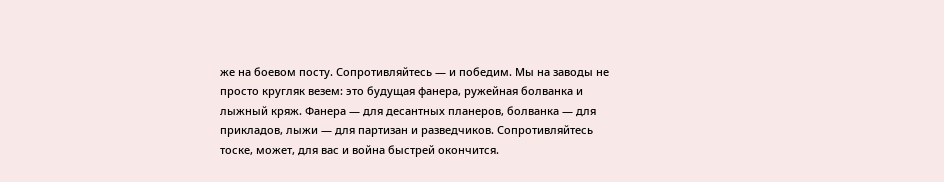же на боевом посту. Сопротивляйтесь — и победим. Мы на заводы не просто кругляк везем: это будущая фанера, ружейная болванка и лыжный кряж. Фанера — для десантных планеров, болванка — для прикладов, лыжи — для партизан и разведчиков. Сопротивляйтесь тоске, может, для вас и война быстрей окончится.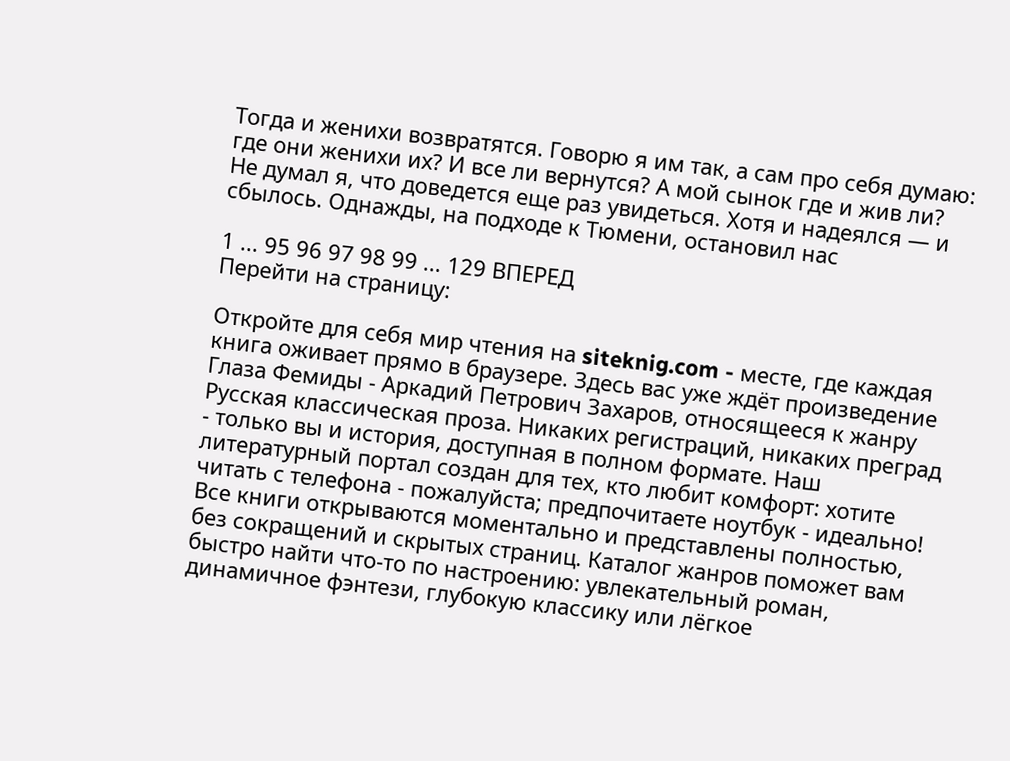Тогда и женихи возвратятся. Говорю я им так, а сам про себя думаю: где они женихи их? И все ли вернутся? А мой сынок где и жив ли? Не думал я, что доведется еще раз увидеться. Хотя и надеялся — и сбылось. Однажды, на подходе к Тюмени, остановил нас

1 ... 95 96 97 98 99 ... 129 ВПЕРЕД
Перейти на страницу:

Откройте для себя мир чтения на siteknig.com - месте, где каждая книга оживает прямо в браузере. Здесь вас уже ждёт произведение Глаза Фемиды - Аркадий Петрович Захаров, относящееся к жанру Русская классическая проза. Никаких регистраций, никаких преград - только вы и история, доступная в полном формате. Наш литературный портал создан для тех, кто любит комфорт: хотите читать с телефона - пожалуйста; предпочитаете ноутбук - идеально! Все книги открываются моментально и представлены полностью, без сокращений и скрытых страниц. Каталог жанров поможет вам быстро найти что-то по настроению: увлекательный роман, динамичное фэнтези, глубокую классику или лёгкое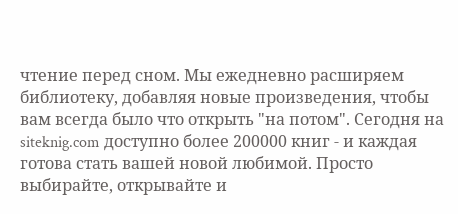чтение перед сном. Мы ежедневно расширяем библиотеку, добавляя новые произведения, чтобы вам всегда было что открыть "на потом". Сегодня на siteknig.com доступно более 200000 книг - и каждая готова стать вашей новой любимой. Просто выбирайте, открывайте и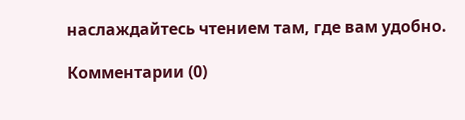наслаждайтесь чтением там, где вам удобно.

Комментарии (0)